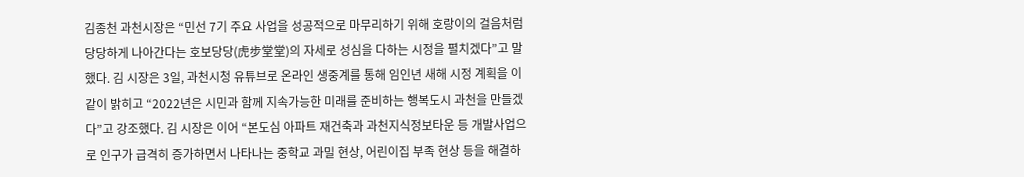김종천 과천시장은 “민선 7기 주요 사업을 성공적으로 마무리하기 위해 호랑이의 걸음처럼 당당하게 나아간다는 호보당당(虎步堂堂)의 자세로 성심을 다하는 시정을 펼치겠다”고 말했다. 김 시장은 3일, 과천시청 유튜브로 온라인 생중계를 통해 임인년 새해 시정 계획을 이같이 밝히고 “2022년은 시민과 함께 지속가능한 미래를 준비하는 행복도시 과천을 만들겠다”고 강조했다. 김 시장은 이어 “본도심 아파트 재건축과 과천지식정보타운 등 개발사업으로 인구가 급격히 증가하면서 나타나는 중학교 과밀 현상, 어린이집 부족 현상 등을 해결하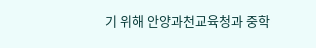기 위해 안양과천교육청과 중학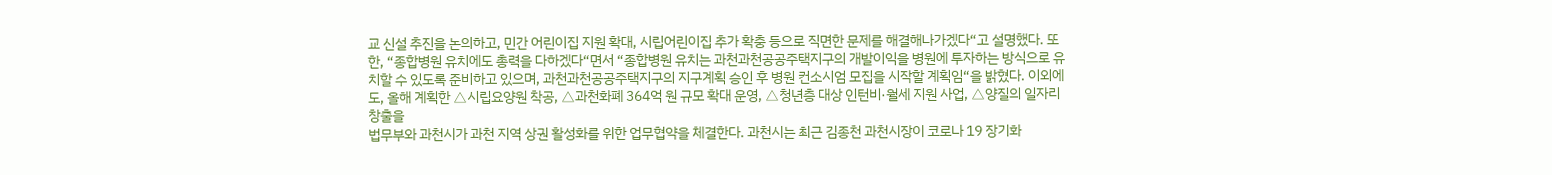교 신설 추진을 논의하고, 민간 어린이집 지원 확대, 시립어린이집 추가 확충 등으로 직면한 문제를 해결해나가겠다“고 설명했다. 또한, “종합병원 유치에도 총력을 다하겠다“면서 “종합병원 유치는 과천과천공공주택지구의 개발이익을 병원에 투자하는 방식으로 유치할 수 있도록 준비하고 있으며, 과천과천공공주택지구의 지구계획 승인 후 병원 컨소시엄 모집을 시작할 계획임“을 밝혔다. 이외에도, 올해 계획한 △시립요양원 착공, △과천화폐 364억 원 규모 확대 운영, △청년층 대상 인턴비·월세 지원 사업, △양질의 일자리 창출을
법무부와 과천시가 과천 지역 상권 활성화를 위한 업무협약을 체결한다. 과천시는 최근 김종천 과천시장이 코로나 19 장기화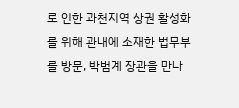로 인한 과천지역 상권 활성화를 위해 관내에 소재한 법무부를 방문, 박범계 장관을 만나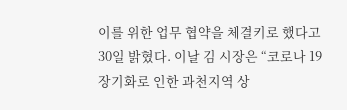이를 위한 업무 협약을 체결키로 했다고 30일 밝혔다. 이날 김 시장은 “코로나 19 장기화로 인한 과천지역 상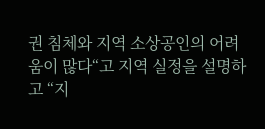권 침체와 지역 소상공인의 어려움이 많다“고 지역 실정을 설명하고 “지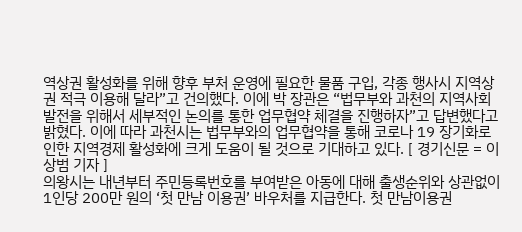역상권 활성화를 위해 향후 부처 운영에 필요한 물품 구입, 각종 행사시 지역상권 적극 이용해 달라”고 건의했다. 이에 박 장관은 “법무부와 과천의 지역사회 발전을 위해서 세부적인 논의를 통한 업무협약 체결을 진행하자”고 답변했다고 밝혔다. 이에 따라 과천시는 법무부와의 업무협약을 통해 코로나 19 장기화로 인한 지역경제 활성화에 크게 도움이 될 것으로 기대하고 있다. [ 경기신문 = 이상범 기자 ]
의왕시는 내년부터 주민등록번호를 부여받은 아동에 대해 출생순위와 상관없이 1인당 200만 원의 ‘첫 만남 이용권’ 바우처를 지급한다. 첫 만남이용권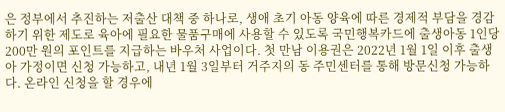은 정부에서 추진하는 저출산 대책 중 하나로, 생애 초기 아동 양육에 따른 경제적 부담을 경감하기 위한 제도로 육아에 필요한 물품구매에 사용할 수 있도록 국민행복카드에 출생아동 1인당 200만 원의 포인트를 지급하는 바우처 사업이다. 첫 만남 이용권은 2022년 1월 1일 이후 출생아 가정이면 신청 가능하고, 내년 1월 3일부터 거주지의 동 주민센터를 통해 방문신청 가능하다. 온라인 신청을 할 경우에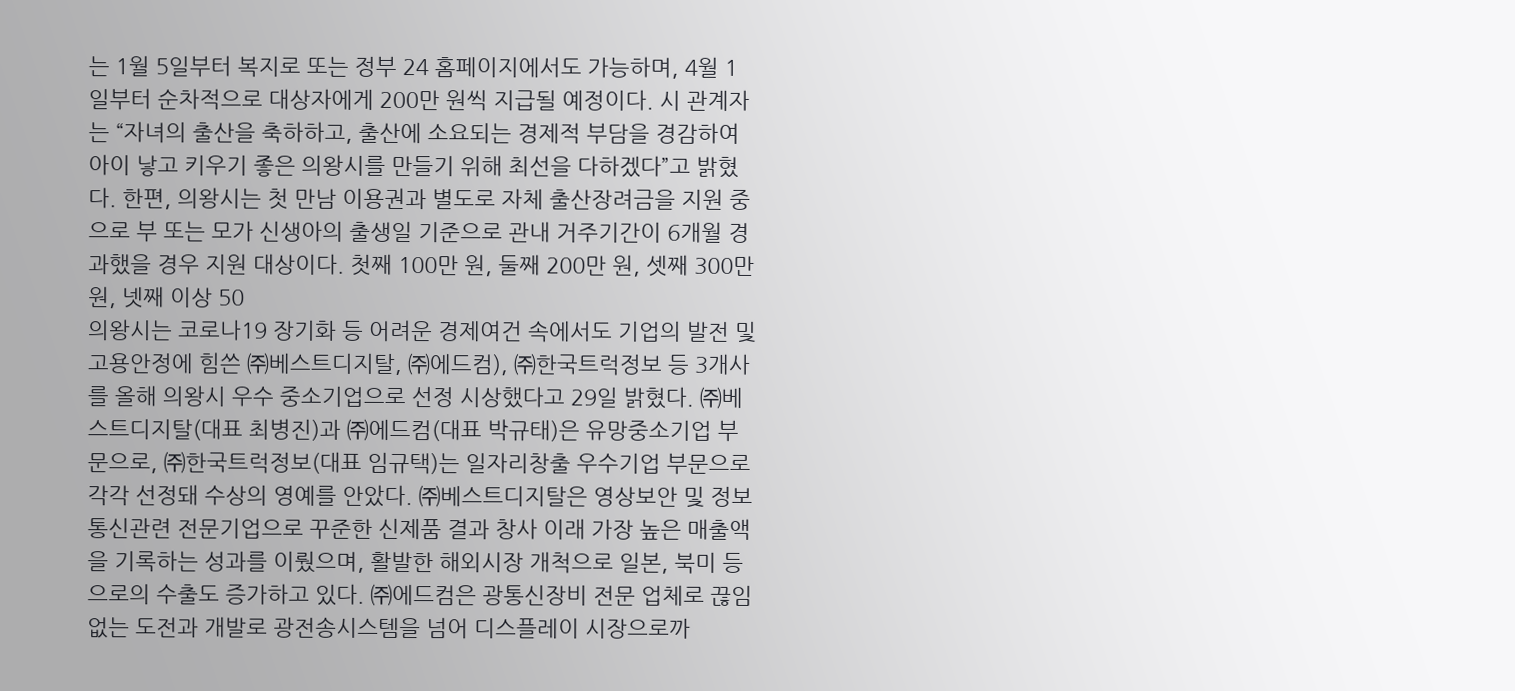는 1월 5일부터 복지로 또는 정부 24 홈페이지에서도 가능하며, 4월 1일부터 순차적으로 대상자에게 200만 원씩 지급될 예정이다. 시 관계자는 “자녀의 출산을 축하하고, 출산에 소요되는 경제적 부담을 경감하여 아이 낳고 키우기 좋은 의왕시를 만들기 위해 최선을 다하겠다”고 밝혔다. 한편, 의왕시는 첫 만남 이용권과 별도로 자체 출산장려금을 지원 중으로 부 또는 모가 신생아의 출생일 기준으로 관내 거주기간이 6개월 경과했을 경우 지원 대상이다. 첫째 100만 원, 둘째 200만 원, 셋째 300만 원, 넷째 이상 50
의왕시는 코로나19 장기화 등 어려운 경제여건 속에서도 기업의 발전 및 고용안정에 힘쓴 ㈜베스트디지탈, ㈜에드컴), ㈜한국트럭정보 등 3개사를 올해 의왕시 우수 중소기업으로 선정 시상했다고 29일 밝혔다. ㈜베스트디지탈(대표 최병진)과 ㈜에드컴(대표 박규태)은 유망중소기업 부문으로, ㈜한국트럭정보(대표 임규택)는 일자리창출 우수기업 부문으로 각각 선정돼 수상의 영예를 안았다. ㈜베스트디지탈은 영상보안 및 정보통신관련 전문기업으로 꾸준한 신제품 결과 창사 이래 가장 높은 매출액을 기록하는 성과를 이뤘으며, 활발한 해외시장 개척으로 일본, 북미 등으로의 수출도 증가하고 있다. ㈜에드컴은 광통신장비 전문 업체로 끊임없는 도전과 개발로 광전송시스템을 넘어 디스플레이 시장으로까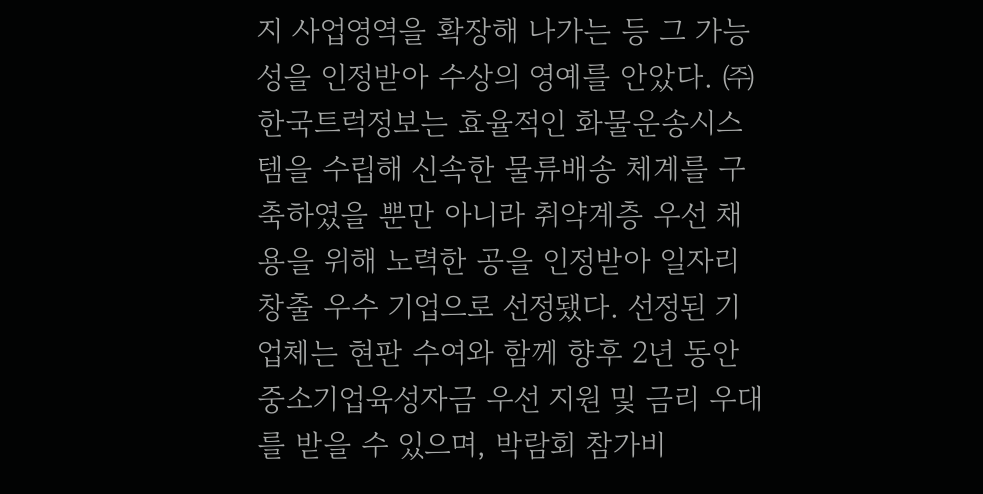지 사업영역을 확장해 나가는 등 그 가능성을 인정받아 수상의 영예를 안았다. ㈜한국트럭정보는 효율적인 화물운송시스템을 수립해 신속한 물류배송 체계를 구축하였을 뿐만 아니라 취약계층 우선 채용을 위해 노력한 공을 인정받아 일자리 창출 우수 기업으로 선정됐다. 선정된 기업체는 현판 수여와 함께 향후 2년 동안 중소기업육성자금 우선 지원 및 금리 우대를 받을 수 있으며, 박람회 참가비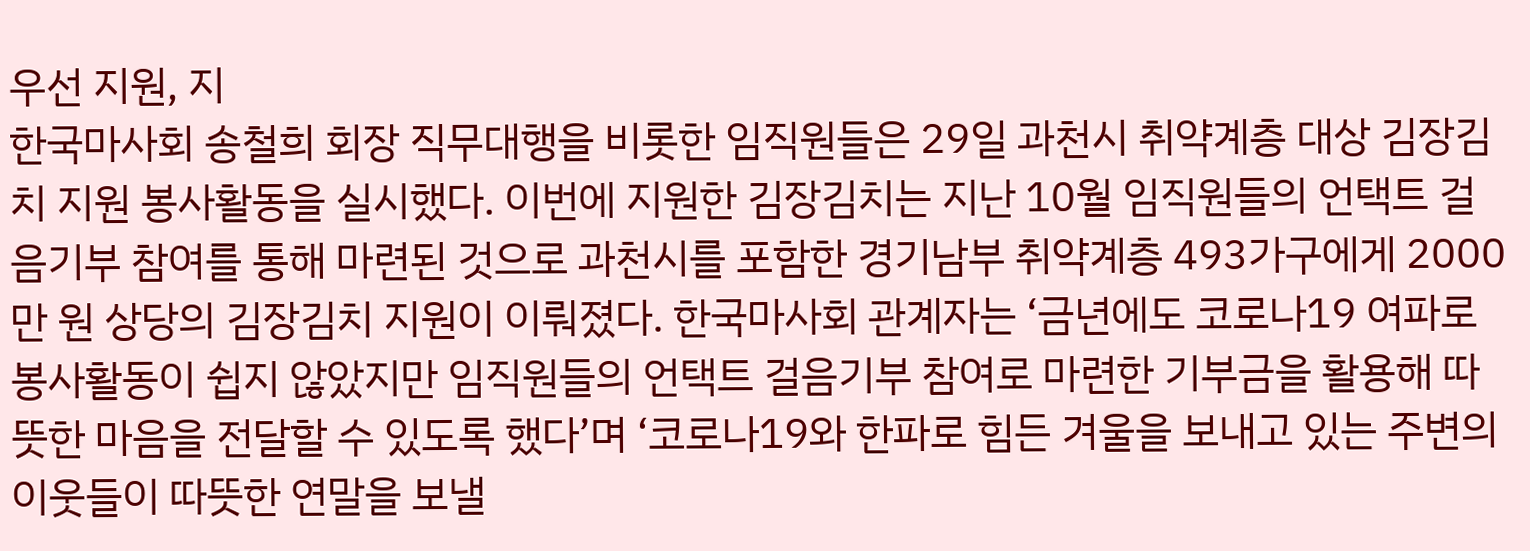우선 지원, 지
한국마사회 송철희 회장 직무대행을 비롯한 임직원들은 29일 과천시 취약계층 대상 김장김치 지원 봉사활동을 실시했다. 이번에 지원한 김장김치는 지난 10월 임직원들의 언택트 걸음기부 참여를 통해 마련된 것으로 과천시를 포함한 경기남부 취약계층 493가구에게 2000만 원 상당의 김장김치 지원이 이뤄졌다. 한국마사회 관계자는 ‘금년에도 코로나19 여파로 봉사활동이 쉽지 않았지만 임직원들의 언택트 걸음기부 참여로 마련한 기부금을 활용해 따뜻한 마음을 전달할 수 있도록 했다’며 ‘코로나19와 한파로 힘든 겨울을 보내고 있는 주변의 이웃들이 따뜻한 연말을 보낼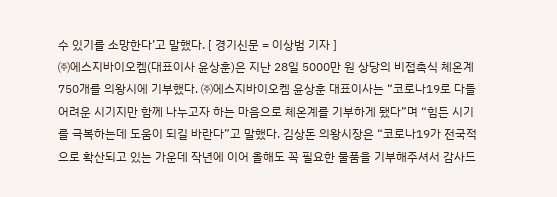수 있기를 소망한다’고 말했다. [ 경기신문 = 이상범 기자 ]
㈜에스지바이오켐(대표이사 윤상훈)은 지난 28일 5000만 원 상당의 비접촉식 체온계 750개를 의왕시에 기부했다. ㈜에스지바이오켐 윤상훈 대표이사는 “코로나19로 다들 어려운 시기지만 함께 나누고자 하는 마음으로 체온계를 기부하게 됐다”며 “힘든 시기를 극복하는데 도움이 되길 바란다”고 말했다. 김상돈 의왕시장은 “코로나19가 전국적으로 확산되고 있는 가운데 작년에 이어 올해도 꼭 필요한 물품을 기부해주셔서 감사드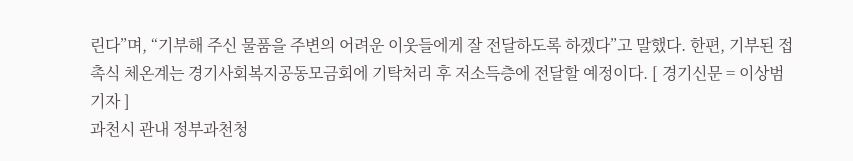린다”며, “기부해 주신 물품을 주변의 어려운 이웃들에게 잘 전달하도록 하겠다”고 말했다. 한편, 기부된 접촉식 체온계는 경기사회복지공동모금회에 기탁처리 후 저소득층에 전달할 예정이다. [ 경기신문 = 이상범 기자 ]
과천시 관내 정부과천청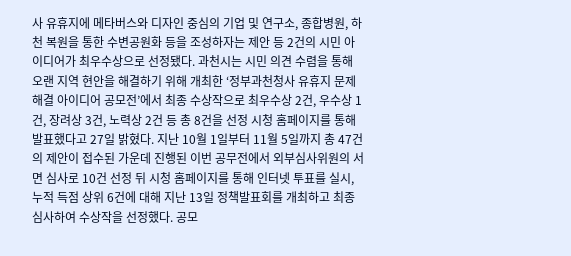사 유휴지에 메타버스와 디자인 중심의 기업 및 연구소, 종합병원, 하천 복원을 통한 수변공원화 등을 조성하자는 제안 등 2건의 시민 아이디어가 최우수상으로 선정됐다. 과천시는 시민 의견 수렴을 통해 오랜 지역 현안을 해결하기 위해 개최한 ‘정부과천청사 유휴지 문제해결 아이디어 공모전’에서 최종 수상작으로 최우수상 2건, 우수상 1건, 장려상 3건, 노력상 2건 등 총 8건을 선정 시청 홈페이지를 통해 발표했다고 27일 밝혔다. 지난 10월 1일부터 11월 5일까지 총 47건의 제안이 접수된 가운데 진행된 이번 공무전에서 외부심사위원의 서면 심사로 10건 선정 뒤 시청 홈페이지를 통해 인터넷 투표를 실시, 누적 득점 상위 6건에 대해 지난 13일 정책발표회를 개최하고 최종 심사하여 수상작을 선정했다. 공모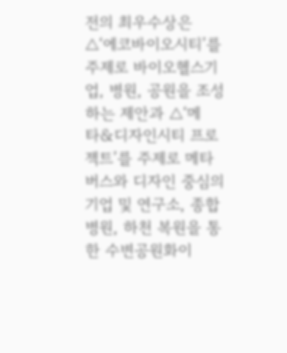전의 최우수상은 △‘에코바이오시티’를 주제로 바이오헬스기업, 병원, 공원을 조성하는 제안과 △‘메타&디자인시티 프로젝트’를 주제로 메타버스와 디자인 중심의 기업 및 연구소, 종합병원, 하천 복원을 통한 수변공원화이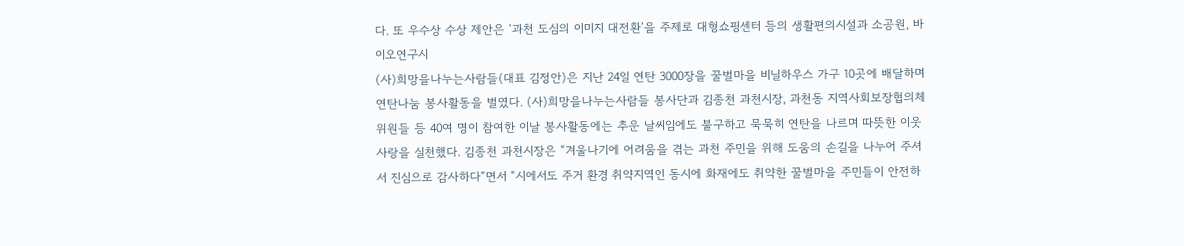다. 또 우수상 수상 제안은 ‘과천 도심의 이미지 대전환’을 주제로 대형쇼핑센터 등의 생활편의시설과 소공원, 바이오연구시
(사)희망을나누는사람들(대표 김정안)은 지난 24일 연탄 3000장을 꿀벌마을 비닐하우스 가구 10곳에 배달하며 연탄나눔 봉사활동을 벌였다. (사)희망을나누는사람들 봉사단과 김종천 과천시장, 과천동 지역사회보장협의체 위원들 등 40여 명이 참여한 이날 봉사활동에는 추운 날씨임에도 불구하고 묵묵히 연탄을 나르며 따뜻한 이웃사랑을 실천했다. 김종천 과천시장은 “겨울나기에 어려움을 겪는 과천 주민을 위해 도움의 손길을 나누어 주셔서 진심으로 감사하다“면서 “시에서도 주거 환경 취약지역인 동시에 화재에도 취약한 꿀벌마을 주민들이 안전하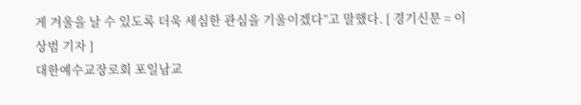게 겨울을 날 수 있도록 더욱 세심한 관심을 기울이겠다”고 말했다. [ 경기신문 = 이상범 기자 ]
대한예수교장로회 포일남교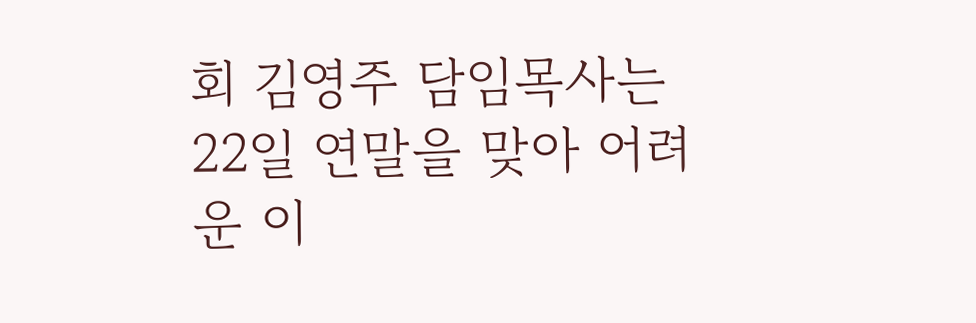회 김영주 담임목사는 22일 연말을 맞아 어려운 이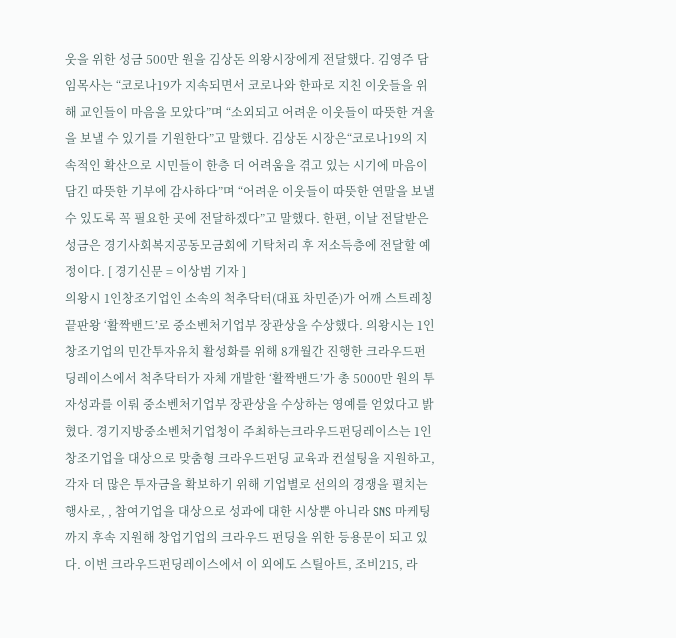웃을 위한 성금 500만 원을 김상돈 의왕시장에게 전달했다. 김영주 담임목사는 “코로나19가 지속되면서 코로나와 한파로 지친 이웃들을 위해 교인들이 마음을 모았다”며 “소외되고 어려운 이웃들이 따뜻한 겨울을 보낼 수 있기를 기원한다”고 말했다. 김상돈 시장은“코로나19의 지속적인 확산으로 시민들이 한층 더 어려움을 겪고 있는 시기에 마음이 담긴 따뜻한 기부에 감사하다”며 “어려운 이웃들이 따뜻한 연말을 보낼 수 있도록 꼭 필요한 곳에 전달하겠다”고 말했다. 한편, 이날 전달받은 성금은 경기사회복지공동모금회에 기탁처리 후 저소득층에 전달할 예정이다. [ 경기신문 = 이상범 기자 ]
의왕시 1인창조기업인 소속의 척추닥터(대표 차민준)가 어깨 스트레칭 끝판왕 ‘활짝밴드’로 중소벤처기업부 장관상을 수상했다. 의왕시는 1인창조기업의 민간투자유치 활성화를 위해 8개월간 진행한 크라우드펀딩레이스에서 척추닥터가 자체 개발한 ‘활짝밴드’가 총 5000만 원의 투자성과를 이뤄 중소벤처기업부 장관상을 수상하는 영예를 얻었다고 밝혔다. 경기지방중소벤처기업청이 주최하는크라우드펀딩레이스는 1인 창조기업을 대상으로 맞춤형 크라우드펀딩 교육과 컨설팅을 지원하고, 각자 더 많은 투자금을 확보하기 위해 기업별로 선의의 경쟁을 펼치는 행사로, , 참여기업을 대상으로 성과에 대한 시상뿐 아니라 SNS 마케팅까지 후속 지원해 창업기업의 크라우드 펀딩을 위한 등용문이 되고 있다. 이번 크라우드펀딩레이스에서 이 외에도 스틸아트, 조비215, 라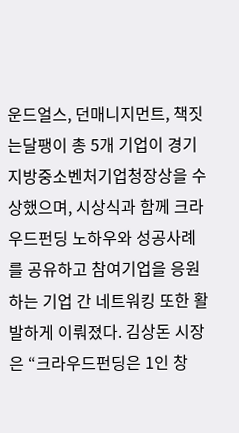운드얼스, 던매니지먼트, 책짓는달팽이 총 5개 기업이 경기지방중소벤처기업청장상을 수상했으며, 시상식과 함께 크라우드펀딩 노하우와 성공사례를 공유하고 참여기업을 응원하는 기업 간 네트워킹 또한 활발하게 이뤄졌다. 김상돈 시장은 “크라우드펀딩은 1인 창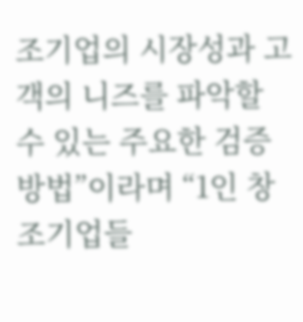조기업의 시장성과 고객의 니즈를 파악할 수 있는 주요한 검증방법”이라며 “1인 창조기업들